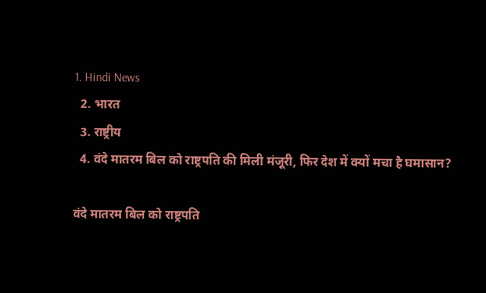1. Hindi News
  2. भारत
  3. राष्ट्रीय
  4. वंदे मातरम बिल को राष्ट्रपति की मिली मंजूरी, फिर देश में क्यों मचा है घमासान?

वंदे मातरम बिल को राष्ट्रपति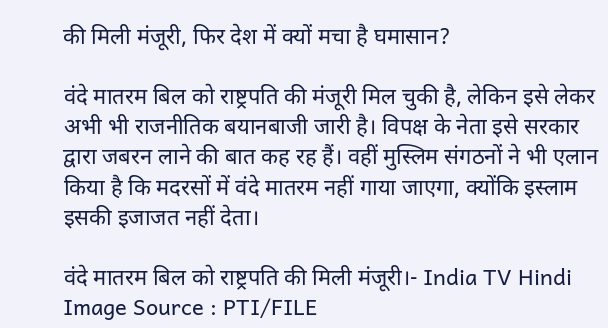की मिली मंजूरी, फिर देश में क्यों मचा है घमासान?

वंदे मातरम बिल को राष्ट्रपति की मंजूरी मिल चुकी है, लेकिन इसे लेकर अभी भी राजनीतिक बयानबाजी जारी है। विपक्ष के नेता इसे सरकार द्वारा जबरन लाने की बात कह रह हैं। वहीं मुस्लिम संगठनों ने भी एलान किया है कि मदरसों में वंदे मातरम नहीं गाया जाएगा, क्योंकि इस्लाम इसकी इजाजत नहीं देता।

वंदे मातरम बिल को राष्ट्रपति की मिली मंजूरी।- India TV Hindi
Image Source : PTI/FILE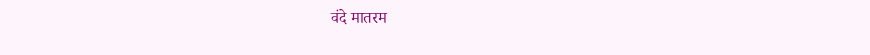वंदे मातरम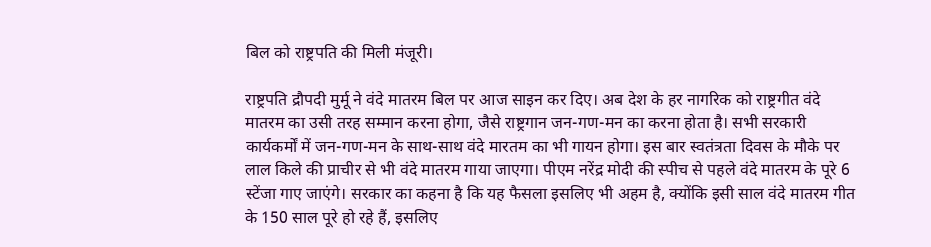बिल को राष्ट्रपति की मिली मंजूरी।

राष्ट्रपति द्रौपदी मुर्मू ने वंदे मातरम बिल पर आज साइन कर दिए। अब देश के हर नागरिक को राष्ट्रगीत वंदे मातरम का उसी तरह सम्मान करना होगा, जैसे राष्ट्रगान जन-गण-मन का करना होता है। सभी सरकारी कार्यकर्मों में जन-गण-मन के साथ-साथ वंदे मारतम का भी गायन होगा। इस बार स्वतंत्रता दिवस के मौके पर लाल किले की प्राचीर से भी वंदे मातरम गाया जाएगा। पीएम नरेंद्र मोदी की स्पीच से पहले वंदे मातरम के पूरे 6 स्टेंजा गाए जाएंगे। सरकार का कहना है कि यह फैसला इसलिए भी अहम है, क्योंकि इसी साल वंदे मातरम गीत के 150 साल पूरे हो रहे हैं, इसलिए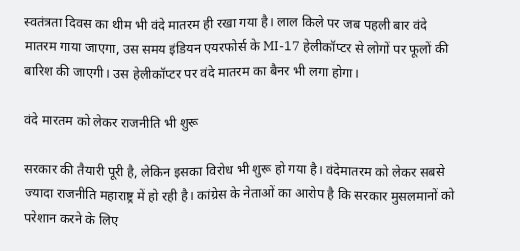स्वतंत्रता दिवस का थीम भी वंदे मातरम ही रखा गया है। लाल किले पर जब पहली बार वंदे मातरम गाया जाएगा, उस समय इंडियन एयरफोर्स के MI-17 हेलीकॉप्टर से लोगों पर फूलों की बारिश की जाएगी। उस हेलीकॉप्टर पर वंदे मातरम का बैनर भी लगा होगा।

वंदे मारतम को लेकर राजनीति भी शुरू

सरकार की तैयारी पूरी है, लेकिन इसका विरोध भी शुरू हो गया है। वंदेमातरम को लेकर सबसे ज्यादा राजनीति महाराष्ट्र में हो रही है। कांग्रेस के नेताओं का आरोप है कि सरकार मुसलमानों को परेशान करने के लिए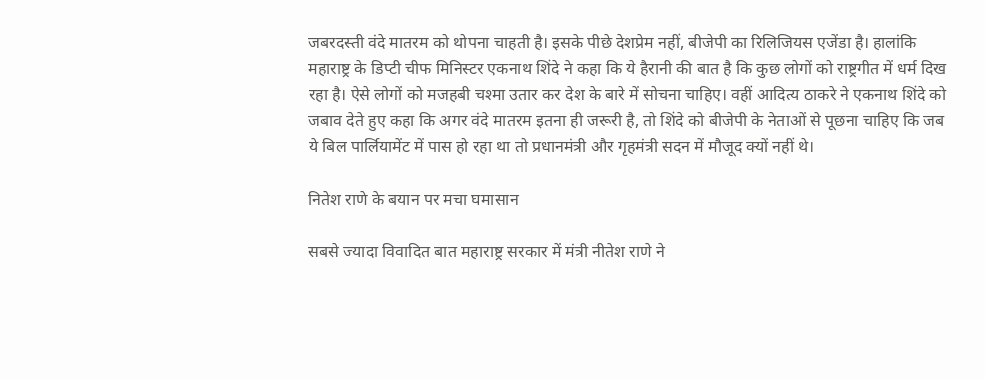जबरदस्ती वंदे मातरम को थोपना चाहती है। इसके पीछे देशप्रेम नहीं, बीजेपी का रिलिजियस एजेंडा है। हालांकि महाराष्ट्र के डिप्टी चीफ मिनिस्टर एकनाथ शिंदे ने कहा कि ये हैरानी की बात है कि कुछ लोगों को राष्ट्रगीत में धर्म दिख रहा है। ऐसे लोगों को मजहबी चश्मा उतार कर देश के बारे में सोचना चाहिए। वहीं आदित्य ठाकरे ने एकनाथ शिंदे को जबाव देते हुए कहा कि अगर वंदे मातरम इतना ही जरूरी है, तो शिंदे को बीजेपी के नेताओं से पूछना चाहिए कि जब ये बिल पार्लियामेंट में पास हो रहा था तो प्रधानमंत्री और गृहमंत्री सदन में मौजूद क्यों नहीं थे।

नितेश राणे के बयान पर मचा घमासान

सबसे ज्यादा विवादित बात महाराष्ट्र सरकार में मंत्री नीतेश राणे ने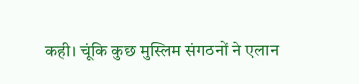कही। चूंकि कुछ मुस्लिम संगठनों ने एलान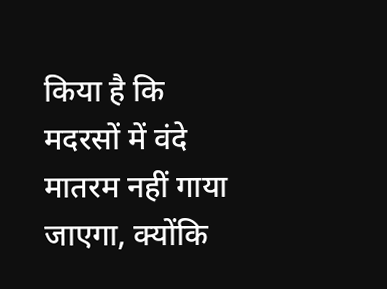किया है कि मदरसों में वंदे मातरम नहीं गाया जाएगा, क्योंकि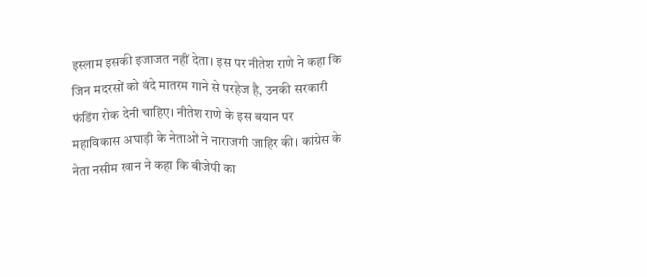इस्लाम इसकी इजाजत नहीं देता। इस पर नीतेश राणे ने कहा कि जिन मदरसों को वंदे मातरम गाने से परहेज है, उनकी सरकारी फंडिंग रोक देनी चाहिए। नीतेश राणे के इस बयान पर महाविकास अघाड़ी के नेताओं ने नाराजगी जाहिर की। कांग्रेस के नेता नसीम खान ने कहा कि बीजेपी का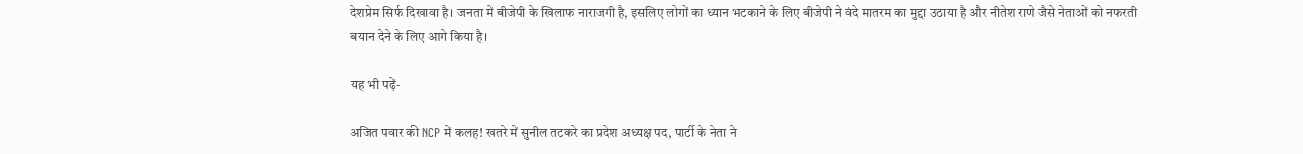देशप्रेम सिर्फ दिखावा है। जनता में बीजेपी के खिलाफ नाराजगी है, इसलिए लोगों का ध्यान भटकाने के लिए बीजेपी ने वंदे मातरम का मुद्दा उठाया है और नीतेश राणे जैसे नेताओं को नफरती बयान देने के लिए आगे किया है।

यह भी पढ़ें-

अजित पवार की NCP में कलह! खतरे में सुनील तटकरे का प्रदेश अध्यक्ष पद, पार्टी के नेता ने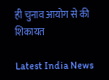ही चुनाव आयोग से की शिकायत

Latest India News